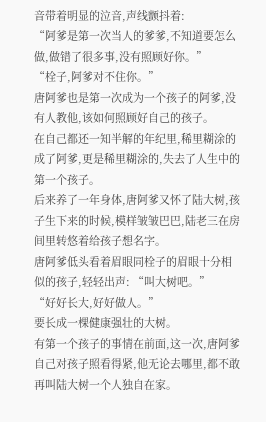音带着明显的泣音,声线颤抖着:
“阿爹是第一次当人的爹爹,不知道要怎么做,做错了很多事,没有照顾好你。”
“栓子,阿爹对不住你。”
唐阿爹也是第一次成为一个孩子的阿爹,没有人教他,该如何照顾好自己的孩子。
在自己都还一知半解的年纪里,稀里糊涂的成了阿爹,更是稀里糊涂的,失去了人生中的第一个孩子。
后来养了一年身体,唐阿爹又怀了陆大树,孩子生下来的时候,模样皱皱巴巴,陆老三在房间里转悠着给孩子想名字。
唐阿爹低头看着眉眼同栓子的眉眼十分相似的孩子,轻轻出声: “叫大树吧。”
“好好长大,好好做人。”
要长成一棵健康强壮的大树。
有第一个孩子的事情在前面,这一次,唐阿爹自己对孩子照看得紧,他无论去哪里,都不敢再叫陆大树一个人独自在家。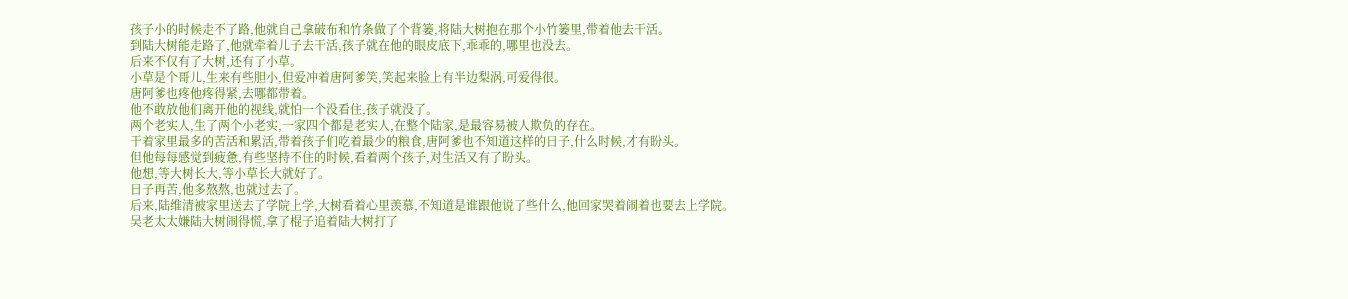孩子小的时候走不了路,他就自己拿破布和竹条做了个背篓,将陆大树抱在那个小竹篓里,带着他去干活。
到陆大树能走路了,他就牵着儿子去干活,孩子就在他的眼皮底下,乖乖的,哪里也没去。
后来不仅有了大树,还有了小草。
小草是个哥儿,生来有些胆小,但爱冲着唐阿爹笑,笑起来脸上有半边梨涡,可爱得很。
唐阿爹也疼他疼得紧,去哪都带着。
他不敢放他们离开他的视线,就怕一个没看住,孩子就没了。
两个老实人,生了两个小老实,一家四个都是老实人,在整个陆家,是最容易被人欺负的存在。
干着家里最多的苦活和累活,带着孩子们吃着最少的粮食,唐阿爹也不知道这样的日子,什么时候,才有盼头。
但他每每感觉到疲惫,有些坚持不住的时候,看着两个孩子,对生活又有了盼头。
他想,等大树长大,等小草长大就好了。
日子再苦,他多熬熬,也就过去了。
后来,陆维清被家里送去了学院上学,大树看着心里羡慕,不知道是谁跟他说了些什么,他回家哭着闹着也要去上学院。
吴老太太嫌陆大树闹得慌,拿了棍子追着陆大树打了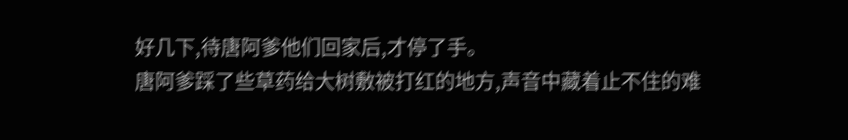好几下,待唐阿爹他们回家后,才停了手。
唐阿爹踩了些草药给大树敷被打红的地方,声音中藏着止不住的难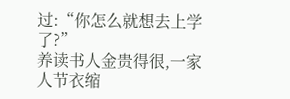过:“你怎么就想去上学了?”
养读书人金贵得很,一家人节衣缩